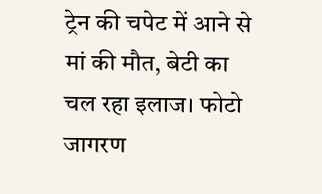ट्रेन की चपेट में आने से मां की मौत, बेटी का चल रहा इलाज। फोटो जागरण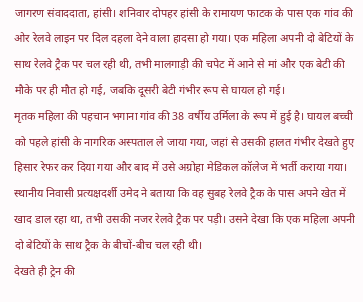जागरण संवाददाता, हांसी। शनिवार दोपहर हांसी के रामायण फाटक के पास एक गांव की ओर रेलवे लाइन पर दिल दहला देने वाला हादसा हो गया। एक महिला अपनी दो बेटियों के साथ रेलवे ट्रैक पर चल रही थी, तभी मालगाड़ी की चपेट में आने से मां और एक बेटी की मौके पर ही मौत हो गई, जबकि दूसरी बेटी गंभीर रूप से घायल हो गई।
मृतक महिला की पहचान भगाना गांव की 38 वर्षीय उर्मिला के रूप में हुई है। घायल बच्ची को पहले हांसी के नागरिक अस्पताल ले जाया गया, जहां से उसकी हालत गंभीर देखते हुए हिसार रेफर कर दिया गया और बाद में उसे अग्रोहा मेडिकल कॉलेज में भर्ती कराया गया।
स्थानीय निवासी प्रत्यक्षदर्शी उमेद ने बताया कि वह सुबह रेलवे ट्रैक के पास अपने खेत में खाद डाल रहा था, तभी उसकी नजर रेलवे ट्रैक पर पड़ी। उसने देखा कि एक महिला अपनी दो बेटियों के साथ ट्रैक के बीचों-बीच चल रही थी।
देखते ही ट्रेन की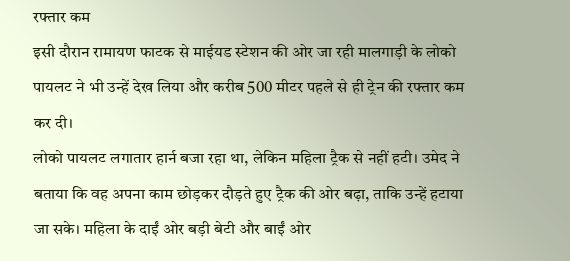रफ्तार कम
इसी दौरान रामायण फाटक से माईयड स्टेशन की ओर जा रही मालगाड़ी के लोको पायलट ने भी उन्हें देख लिया और करीब 500 मीटर पहले से ही ट्रेन की रफ्तार कम कर दी।
लोको पायलट लगातार हार्न बजा रहा था, लेकिन महिला ट्रैक से नहीं हटी। उमेद ने बताया कि वह अपना काम छोड़कर दौड़ते हुए ट्रैक की ओर बढ़ा, ताकि उन्हें हटाया जा सके। महिला के दाईं ओर बड़ी बेटी और बाईं ओर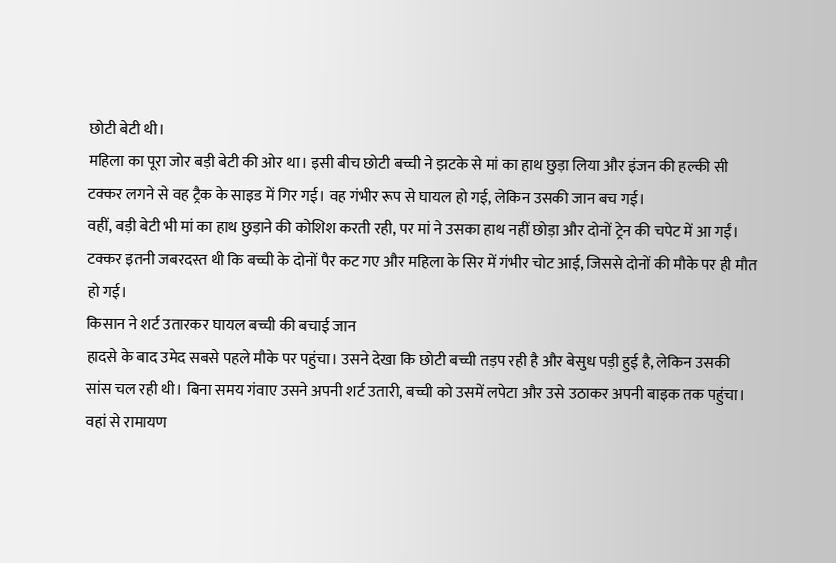छोटी बेटी थी।
महिला का पूरा जोर बड़ी बेटी की ओर था। इसी बीच छोटी बच्ची ने झटके से मां का हाथ छुड़ा लिया और इंजन की हल्की सी टक्कर लगने से वह ट्रैक के साइड में गिर गई। वह गंभीर रूप से घायल हो गई, लेकिन उसकी जान बच गई।
वहीं, बड़ी बेटी भी मां का हाथ छुड़ाने की कोशिश करती रही, पर मां ने उसका हाथ नहीं छोड़ा और दोनों ट्रेन की चपेट में आ गईं। टक्कर इतनी जबरदस्त थी कि बच्ची के दोनों पैर कट गए और महिला के सिर में गंभीर चोट आई, जिससे दोनों की मौके पर ही मौत हो गई।
किसान ने शर्ट उतारकर घायल बच्ची की बचाई जान
हादसे के बाद उमेद सबसे पहले मौके पर पहुंचा। उसने देखा कि छोटी बच्ची तड़प रही है और बेसुध पड़ी हुई है, लेकिन उसकी सांस चल रही थी। बिना समय गंवाए उसने अपनी शर्ट उतारी, बच्ची को उसमें लपेटा और उसे उठाकर अपनी बाइक तक पहुंचा।
वहां से रामायण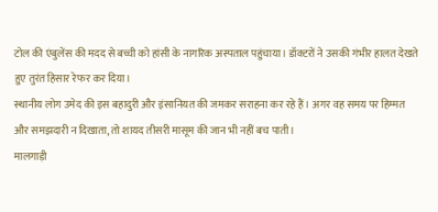टोल की एंबुलेंस की मदद से बच्ची को हांसी के नागरिक अस्पताल पहुंचाया। डॉक्टरों ने उसकी गंभीर हालत देखते हुए तुरंत हिसार रेफर कर दिया।
स्थानीय लोग उमेद की इस बहादुरी और इंसानियत की जमकर सराहना कर रहे हैं। अगर वह समय पर हिम्मत और समझदारी न दिखाता, तो शायद तीसरी मासूम की जान भी नहीं बच पाती।
मालगाड़ी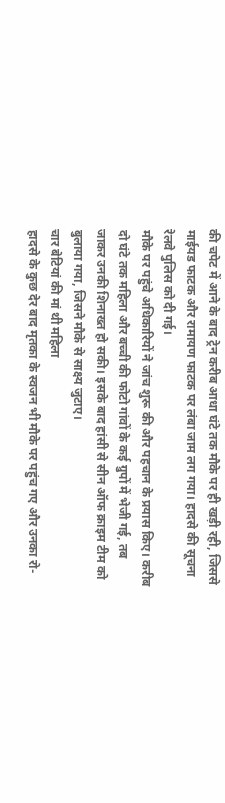की चपेट में आने के बाद ट्रेन करीब आधा घंटे तक मौके पर ही खड़ी रही, जिससे माईयड फाटक और रामायण फाटक पर लंबा जाम लग गया। हादसे की सूचना रेलवे पुलिस को दी गई।
मौके पर पहुंचे अधिकारियों ने जांच शुरू की और पहचान के प्रयास किए। करीब दो घंटे तक महिला और बच्ची की फोटो गांवों के कई ग्रुपों में भेजी गई, तब जाकर उनकी शिनाख्त हो सकी। इसके बाद हांसी से सीन ऑफ क्राइम टीम को बुलाया गया, जिसने मौके से साक्ष्य जुटाए।
चार बेटियां की मां थी महिला
हादसे के कुछ देर बाद मृतका के स्वजन भी मौके पर पहुंच गए और उनका रो-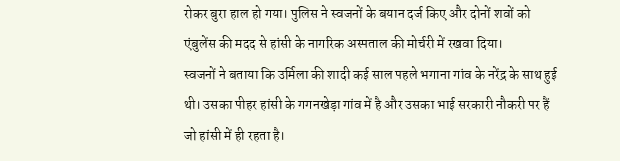रोकर बुरा हाल हो गया। पुलिस ने स्वजनों के बयान दर्ज किए और दोनों शवों को एंबुलेंस की मदद से हांसी के नागरिक अस्पताल की मोर्चरी में रखवा दिया।
स्वजनों ने बताया कि उर्मिला की शादी कई साल पहले भगाना गांव के नरेंद्र के साथ हुई थी। उसका पीहर हांसी के गगनखेड़ा गांव में है और उसका भाई सरकारी नौकरी पर हैं जो हांसी में ही रहता है।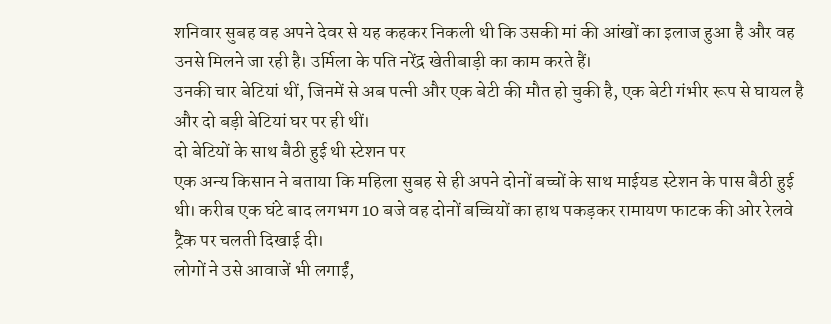शनिवार सुबह वह अपने देवर से यह कहकर निकली थी कि उसकी मां की आंखों का इलाज हुआ है और वह उनसे मिलने जा रही है। उर्मिला के पति नरेंद्र खेतीबाड़ी का काम करते हैं।
उनकी चार बेटियां थीं, जिनमें से अब पत्नी और एक बेटी की मौत हो चुकी है, एक बेटी गंभीर रूप से घायल है और दो बड़ी बेटियां घर पर ही थीं।
दो बेटियों के साथ बैठी हुई थी स्टेशन पर
एक अन्य किसान ने बताया कि महिला सुबह से ही अपने दोनों बच्चों के साथ माईयड स्टेशन के पास बैठी हुई थी। करीब एक घंटे बाद लगभग 10 बजे वह दोनों बच्चियों का हाथ पकड़कर रामायण फाटक की ओर रेलवे ट्रैक पर चलती दिखाई दी।
लोगों ने उसे आवाजें भी लगाईं,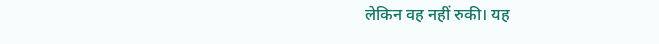लेकिन वह नहीं रुकी। यह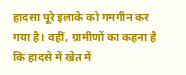हादसा पूरे इलाके को गमगीन कर गया है। वहीं, ग्रामीणों का कहना है कि हादसे में खेत में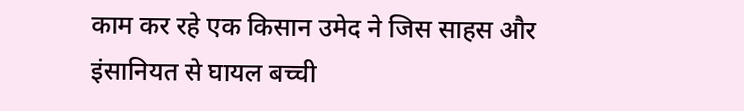काम कर रहे एक किसान उमेद ने जिस साहस और इंसानियत से घायल बच्ची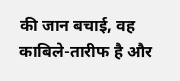की जान बचाई, वह काबिले-तारीफ है और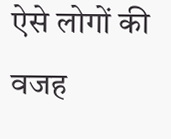ऐसे लोगों की वजह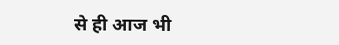से ही आज भी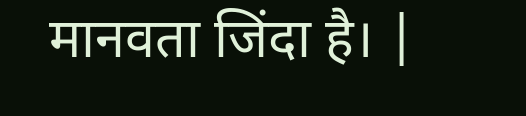मानवता जिंदा है। |